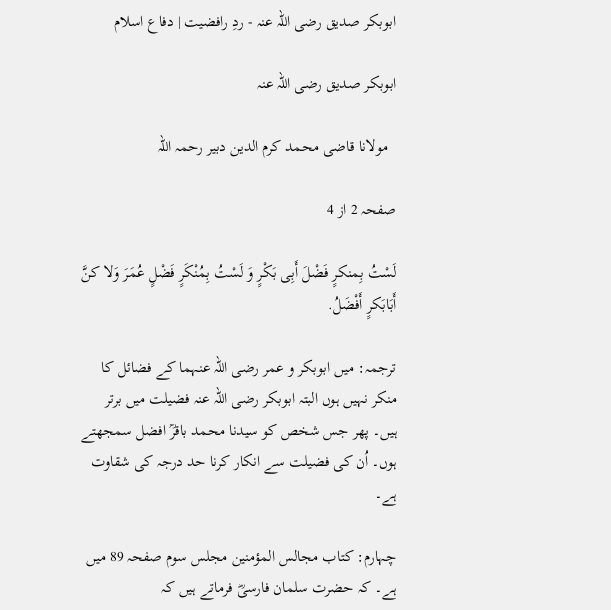ابوبکر صدیق رضی اللہ عنہ - ردِ رافضیت | دفاع اسلام

ابوبکر صدیق رضی اللہ عنہ

  مولانا قاضی محمد کرم الدین دبیر رحمہ اللہ

صفحہ 2 از 4

لَسْتُ بِمنکرٍ فَضْلَ أَبِی بَكْرٍ وَ لَسْتُ بِمُنْكَرٍ فَضْلٍ عُمَرَ وَلا كنَّ أَبَابَكرٍ أَفْضَلُ.

ترجمہ: میں ابوبکر و عمر رضی اللہ عنہما کے فضائل کا منکر نہیں ہوں البتہ ابوبکر رضی اللہ عنہ فضیلت میں برتر ہیں۔ پھر جس شخص کو سیدنا محمد باقرؒ افضل سمجھتے ہوں۔ اُن کی فضیلت سے انکار کرنا حد درجہ کی شقاوت ہے۔

چہارم: کتاب مجالس المؤمنین مجلس سوم صفحہ 89 میں ہے۔ کہ حضرت سلمان فارسیؓ فرماتے ہیں کہ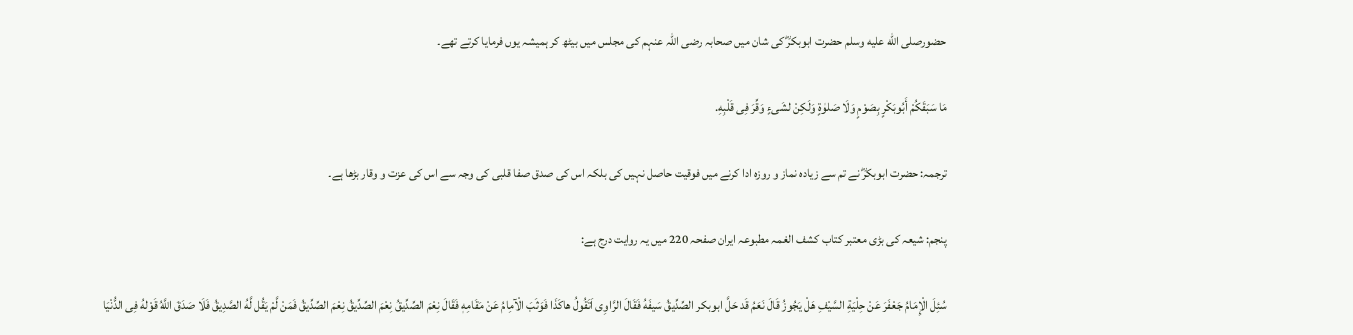حضورصلى الله عليه وسلم حضرت ابوبکرؓ کی شان میں صحابہ رضی اللہ عنہم کی مجلس میں بیٹھ کر ہمیشہ یوں فرمایا کرتے تھے۔

مَا سَبَقَكُمْ أَبُوبَكْرٍ بِصَوْمٍ وَلَا صَلوٰةٍ وَلَكِنْ لشَیءٍ وَقِّرَ فِی قَلْبِهِ.

ترجمہ: حضرت ابوبکرؓ نے تم سے زیادہ نماز و روزہ ادا کرنے میں فوقیت حاصل نہیں کی بلکہ اس کی صدق صفا قلبی کی وجہ سے اس کی عزت و وقار بڑھا ہے۔

پنجم: شیعہ کی بڑی معتبر کتاب کشف الغمہ مطبوعہ ایران صفحہ 220 میں یہ روایت درج ہے:

سُئِلَ الْإِمَامُ جَعْفَرَ عَنْ حِلْيَةِ السَّيْفِ هَلْ يَجُوزُ قَالَ نَعَمُ قَد حَلَّ ابوبكر الصِّدِّيقُ سَيفَهُ فَقَالَ الرَّاوِی اَتَقُولُ هاكَذَا فَوَثَبَ الْآمِامُ عَنْ مَقَامِهٖ فَقَالَ نِعْمَ الصِّدِّيقُ نِعْمَ الصِّدِّيقُ نِعْمَ الصِّدِّيقُ فَمَنْ لَّمْ يَقُل لَّهُ الصَّدِيقُ فَلَا صَدَقَ اللَّهُ قَوْلهُ فِی الدُّنْيَا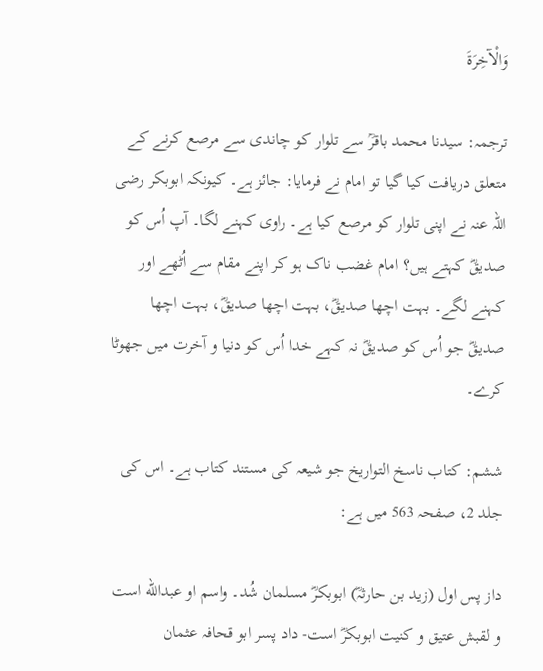وَالْآخِرَةَ

ترجمہ: سیدنا محمد باقرؒ سے تلوار کو چاندی سے مرصع کرنے کے متعلق دریافت کیا گیا تو امام نے فرمایا: جائز ہے۔ کیونکہ ابوبکر رضی اللہ عنہ نے اپنی تلوار کو مرصع کیا ہے۔ راوی کہنے لگا۔ آپ اُس کو صدیقؓ کہتے ہیں؟ امام غضب ناک ہو کر اپنے مقام سے اُٹھے اور کہنے لگے۔ بہت اچھا صدیقؓ، بہت اچھا صدیقؓ، بہت اچھا صدیقؓ جو اُس کو صدیقؓ نہ کہے خدا اُس کو دنیا و آخرت میں جھوٹا کرے۔

ششم: کتاب ناسخ التواریخ جو شیعہ کی مستند کتاب ہے۔ اس کی جلد 2، صفحہ 563 میں ہے:

داز پس اول (زید بن حارثہؓ) ابوبکرؓ مسلمان شُد۔ واسم او عبدالله است و لقبش عتیق و کنیت ابوبکرؓ است- داد پسر ابو قحافہ عثمان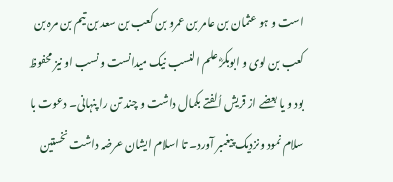است و ہو عثمان بن عامر بن عمرو بن کعب بن سعد بن تیم بن مرہ بن کعب بن لوی و ابوبکرؓ علم النسب نیک میدانست و نسب او نیز محفوظ بود و یا بعضے از قریش اُلفتے بکمال داشت و چند تن را پنہانی۔ دعوت با سلام نمود ونزدیک پیغمبر آورد۔ تا اسلام ایشان عرضہ داشت نخستین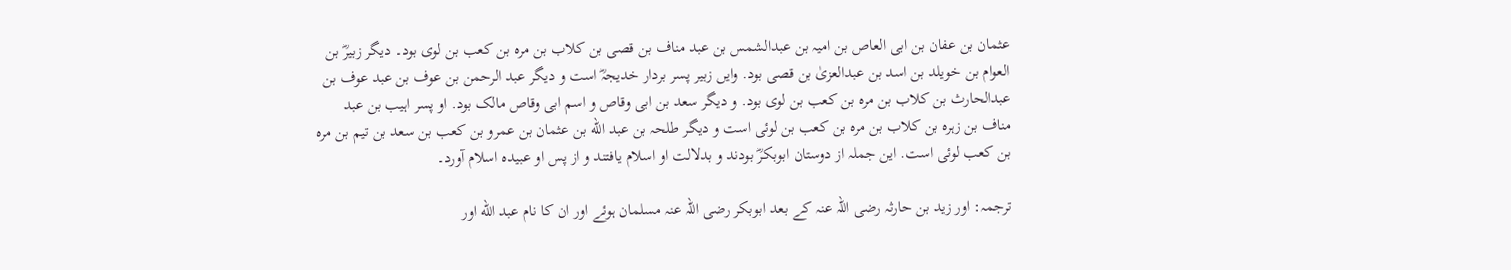عثمان بن عفان بن ابی العاص بن امیہ بن عبدالشمس بن عبد مناف بن قصی بن کلاب بن مرہ بن کعب بن لوی بود۔ دیگر زبیرؓ بن العوام بن خویلد بن اسد بن عبدالعزیٰ بن قصی بود. وایں زبیر پسر بردار خدیجہؓ است و دیگر عبد الرحمن بن عوف بن عبد عوف بن عبدالحارث بن کلاب بن مرہ بن کعب بن لوی بود. و دیگر سعد بن ابی وقاص و اسم ابی وقاص مالک بود. او پسر اہیب بن عبد مناف بن زہرہ بن کلاب بن مرہ بن كعب بن لوئی است و دیگر طلحہ بن عبد الله بن عثمان بن عمرو بن کعب بن سعد بن تیم بن مرہ بن کعب لوئی است. این جملہ از دوستان ابوبکرؓ بودند و بدلالت او اسلام یافتند و از پس او عبیدہ اسلام آورد۔

ترجمہ: اور زید بن حارثہ رضی اللہ عنہ کے بعد ابوبکر رضی اللہ عنہ مسلمان ہوئے اور ان کا نام عبد الله اور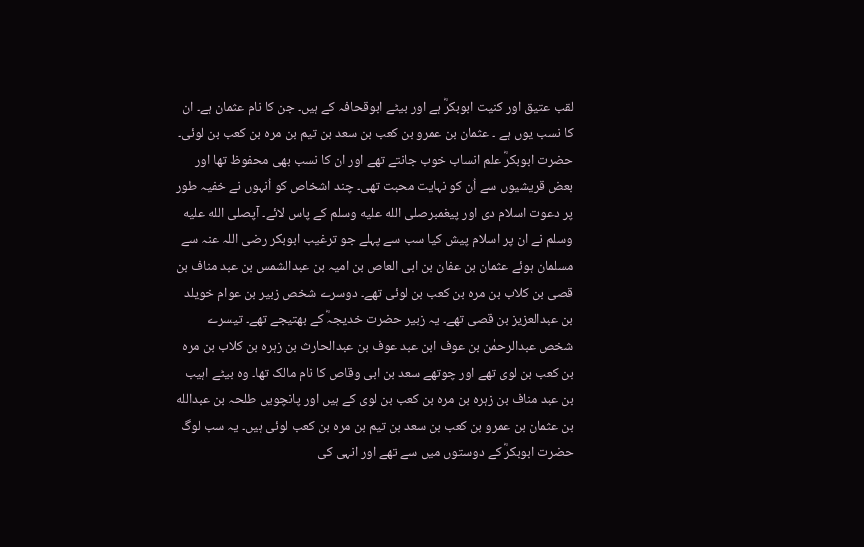لقب عتیق اور کنیت ابوبکرؓ ہے اور بیٹے ابوقحافہ کے ہیں۔ جن کا نام عثمان ہے۔ ان کا نسب یوں ہے ۔ عثمان بن عمرو بن کعب بن سعد بن تیم بن مرہ بن کعب بن لوئی۔ حضرت ابوبکرؓ علم انساب خوب جانتے تھے اور ان کا نسب بھی محفوظ تھا اور بعض قریشیوں سے اُن کو نہایت محبت تھی۔ چند اشخاص کو اُنہوں نے خفیہ طور پر دعوت اسلام دی اور پیغمبرصلى الله عليه وسلم کے پاس لائے۔ آپصلى الله عليه وسلم نے ان پر اسلام پیش کیا سب سے پہلے جو ترغیب ابوبکر رضی اللہ عنہ سے مسلمان ہوئے عثمان بن عفان بن ابی العاص بن امیہ بن عبدالشمس بن عبد مناف بن قصی بن کلاب بن مرہ بن کعب بن لوئی تھے۔ دوسرے شخص زبیر بن عوام خویلد بن عبدالعزیز بن قصی تھے۔ یہ زبیر حضرت خدیجہؓ کے بھتیجے تھے۔ تیسرے شخص عبدالرحمٰن بن عوف ابن عبد عوف بن عبدالحارث بن زہرہ بن کلاب بن مرہ بن کعب بن لوی تھے اور چوتھے سعد بن ابی وقاص کا نام مالک تھا۔ وہ بیٹے اہیب بن عبد مناف بن زہرہ بن مرہ بن کعب بن لوی کے ہیں اور پانچویں طلحہ بن عبدالله بن عثمان بن عمرو بن کعب بن سعد بن تیم بن مرہ بن کعب لوئی ہیں۔ یہ سب لوگ حضرت ابوبکرؓ کے دوستوں میں سے تھے اور انہی کی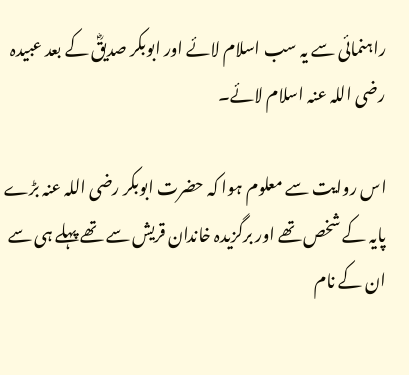راہنمائی سے یہ سب اسلام لائے اور ابوبکر صدیقؓ کے بعد عبیدہ رضی اللہ عنہ اسلام لائے۔

اس روایت سے معلوم ہوا کہ حضرت ابوبکر رضی اللہ عنہ بڑے پایہ کے شخص تھے اور برگزیدہ خاندان قریش سے تھے پہلے ہی سے ان کے نام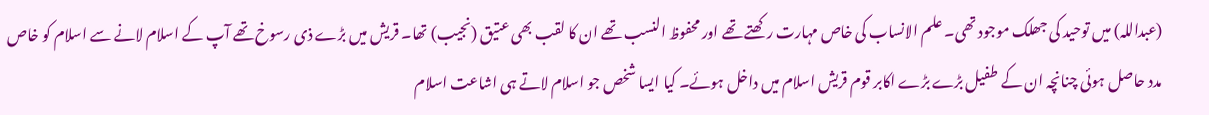(عبداللہ) میں توحید کی جھلک موجود تھی۔ علم الانساب کی خاص مہارت رکھتے تھے اور محفوظ النسب تھے ان کا لقب بھی عتیق (نجیب) تھا۔ قریش میں بڑے ذی رسوخ تھے آپ کے اسلام لانے سے اسلام کو خاص مدد حاصل ہوئی چنانچہ ان کے طفیل بڑے بڑے اکابر قوم قریش اسلام میں داخل ہوئے۔ کیا ایسا شخص جو اسلام لاتے ہی اشاعت اسلام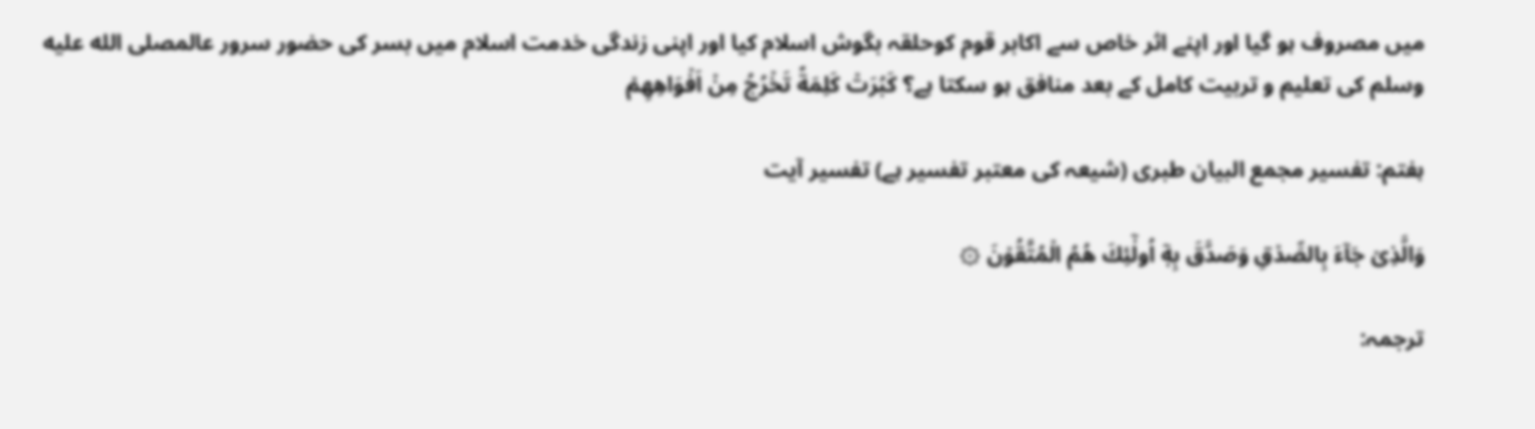میں مصروف ہو گیا اور اپنے اثر خاص سے اکابر قوم کوحلقہ بگوش اسلام کیا اور اپنی زندگی خدمت اسلام میں بسر کی حضور سرور عالمصلى الله عليه وسلم کی تعلیم و تربیت کامل کے بعد منافق ہو سکتا ہے؟ كَبُرَتۡ كَلِمَةً تَخۡرُجُ مِنۡ اَفۡوَاهِهِمۡ‌

ہفتم: تفسیر مجمع البیان طبری (شیعہ کی معتبر تفسیر ہے) تفسیر آیت

وَالَّذِىۡ جَآءَ بِالصِّدۡقِ وَصَدَّقَ بِهٖۤ‌ اُولٰٓئِكَ هُمُ الۡمُتَّقُوۡنَ ۞

ترجمہ: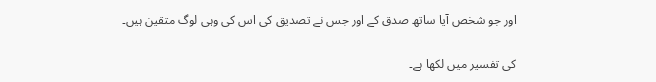اور جو شخص آیا ساتھ صدق کے اور جس نے تصدیق کی اس کی وہی لوگ متقین ہیں۔

کی تفسیر میں لکھا ہے۔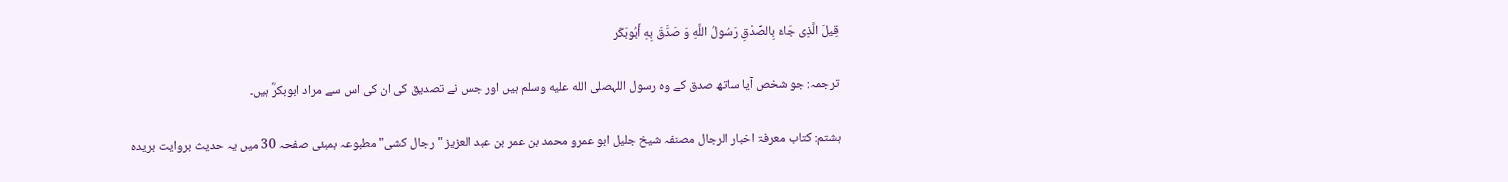قِيلَ الَّذِی جَاءَ بِالصِّدْقِ رَسُولُ اللَّهِ وَ صَدَّقَ بِهِ أَبُوبَكَر

ترجمہ: جو شخص آیا ساتھ صدق کے وہ رسول اللہصلى الله عليه وسلم ہیں اور جس نے تصدیق کی ان کی اس سے مراد ابوبکرؓ ہیں۔

ہشتم: کتاب معرفۃ اخبار الرجال مصنفہ شیخ جلیل ابو عمرو محمد بن عمر بن عبد العزیز "رجال کشی" مطبوعہ بمبئی صفحہ 30 میں یہ حدیث بروایت بریدہ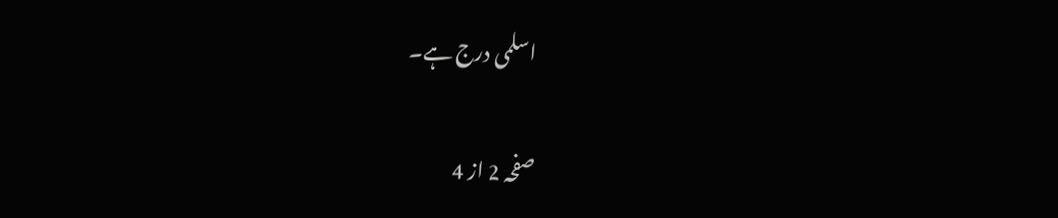اسلمی درج ہے۔

صفحہ 2 از 4